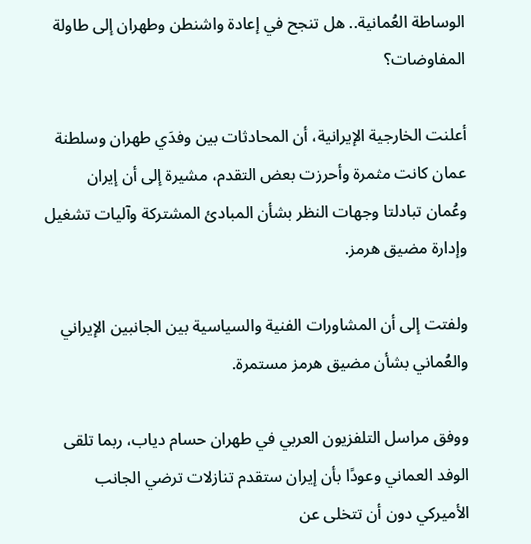الوساطة العُمانية.. هل تنجح في إعادة واشنطن وطهران إلى طاولة المفاوضات؟

أعلنت الخارجية الإيرانية، أن المحادثات بين وفدَي طهران وسلطنة عمان كانت مثمرة وأحرزت بعض التقدم، مشيرة إلى أن إيران وعُمان تبادلتا وجهات النظر بشأن المبادئ المشتركة وآليات تشغيل وإدارة مضيق هرمز.

ولفتت إلى أن المشاورات الفنية والسياسية بين الجانبين الإيراني والعُماني بشأن مضيق هرمز مستمرة.

ووفق مراسل التلفزيون العربي في طهران حسام دياب، ربما تلقى الوفد العماني وعودًا بأن إيران ستقدم تنازلات ترضي الجانب الأميركي دون أن تتخلى عن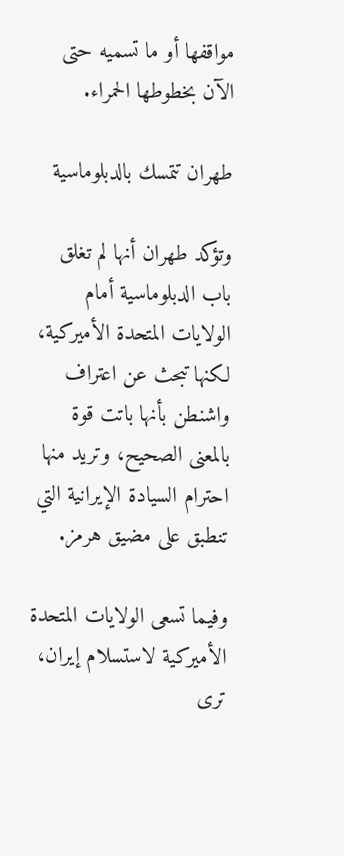مواقفها أو ما تسميه حتى الآن بخطوطها الحمراء.

طهران تتمسك بالدبلوماسية

وتؤكد طهران أنها لم تغلق باب الدبلوماسية أمام الولايات المتحدة الأميركية، لكنها تبحث عن اعتراف واشنطن بأنها باتت قوة بالمعنى الصحيح، وتريد منها احترام السيادة الإيرانية التي تنطبق على مضيق هرمز.

وفيما تسعى الولايات المتحدة الأميركية لاستسلام إيران، ترى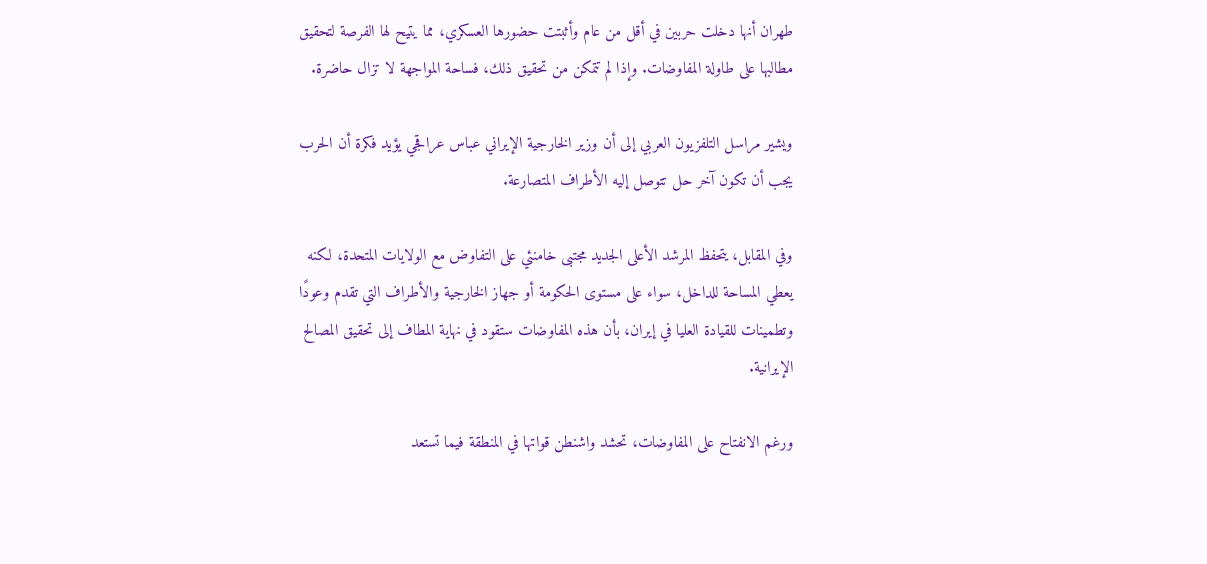طهران أنها دخلت حربين في أقل من عام وأثبتت حضورها العسكري، مما يتيح لها الفرصة لتحقيق مطالبها على طاولة المفاوضات. وإذا لم تتمكن من تحقيق ذلك، فساحة المواجهة لا تزال حاضرة.

ويشير مراسل التلفزيون العربي إلى أن وزير الخارجية الإيراني عباس عراقجي يؤيد فكرة أن الحرب يجب أن تكون آخر حل تتوصل إليه الأطراف المتصارعة.

وفي المقابل، يتحفظ المرشد الأعلى الجديد مجتبى خامنئي على التفاوض مع الولايات المتحدة، لكنه يعطي المساحة للداخل، سواء على مستوى الحكومة أو جهاز الخارجية والأطراف التي تقدم وعودًا وتطمينات للقيادة العليا في إيران، بأن هذه المفاوضات ستقود في نهاية المطاف إلى تحقيق المصالح الإيرانية.

ورغم الانفتاح على المفاوضات، تحشد واشنطن قواتها في المنطقة فيما تستعد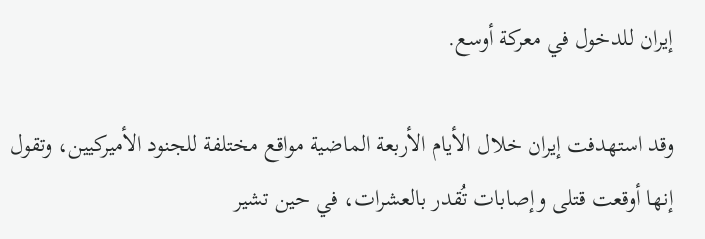إيران للدخول في معركة أوسع.

وقد استهدفت إيران خلال الأيام الأربعة الماضية مواقع مختلفة للجنود الأميركيين، وتقول إنها أوقعت قتلى وإصابات تُقدر بالعشرات، في حين تشير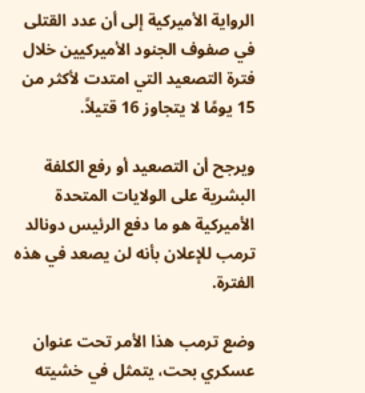الرواية الأميركية إلى أن عدد القتلى في صفوف الجنود الأميركيين خلال فترة التصعيد التي امتدت لأكثر من 15 يومًا لا يتجاوز 16 قتيلاً.

ويرجح أن التصعيد أو رفع الكلفة البشرية على الولايات المتحدة الأميركية هو ما دفع الرئيس دونالد ترمب للإعلان بأنه لن يصعد في هذه الفترة.

وضع ترمب هذا الأمر تحت عنوان عسكري بحت، يتمثل في خشيته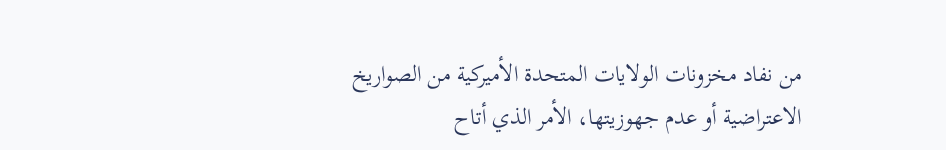من نفاد مخزونات الولايات المتحدة الأميركية من الصواريخ الاعتراضية أو عدم جهوزيتها، الأمر الذي أتاح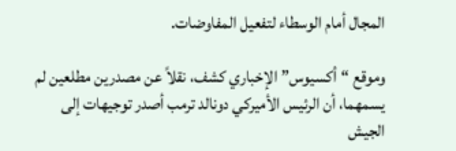المجال أمام الوسطاء لتفعيل المفاوضات.

وموقع “أكسيوس” الإخباري كشف، نقلاً عن مصدرين مطلعين لم يسمهما، أن الرئيس الأميركي دونالد ترمب أصدر توجيهات إلى الجيش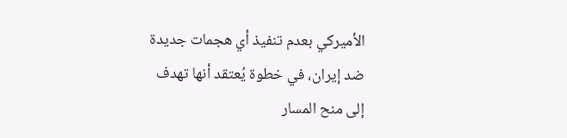الأميركي بعدم تنفيذ أي هجمات جديدة ضد إيران، في خطوة يُعتقد أنها تهدف إلى منح المسار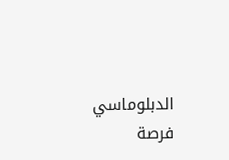الدبلوماسي فرصة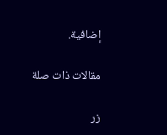إضافية.

مقالات ذات صلة

زر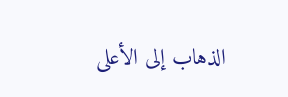الذهاب إلى الأعلى